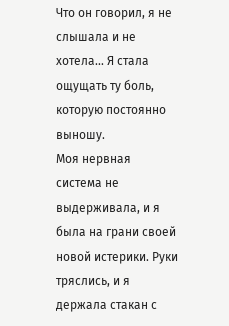Что он говорил, я не слышала и не хотела... Я стала ощущать ту боль, которую постоянно выношу.
Моя нервная система не выдерживала, и я была на грани своей новой истерики. Руки тряслись, и я держала стакан с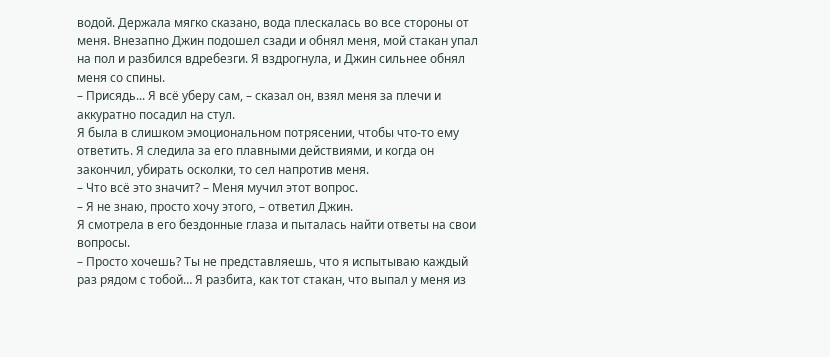водой. Держала мягко сказано, вода плескалась во все стороны от меня. Внезапно Джин подошел сзади и обнял меня, мой стакан упал на пол и разбился вдребезги. Я вздрогнула, и Джин сильнее обнял меня со спины.
– Присядь... Я всё уберу сам, – сказал он, взял меня за плечи и аккуратно посадил на стул.
Я была в слишком эмоциональном потрясении, чтобы что-то ему ответить. Я следила за его плавными действиями, и когда он закончил, убирать осколки, то сел напротив меня.
– Что всё это значит? – Меня мучил этот вопрос.
– Я не знаю, просто хочу этого, – ответил Джин.
Я смотрела в его бездонные глаза и пыталась найти ответы на свои вопросы.
– Просто хочешь? Ты не представляешь, что я испытываю каждый раз рядом с тобой… Я разбита, как тот стакан, что выпал у меня из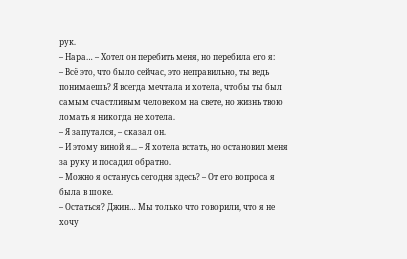рук.
– Нара… – Хотел он перебить меня, но перебила его я:
– Всё это, что было сейчас, это неправильно, ты ведь понимаешь? Я всегда мечтала и хотела, чтобы ты был самым счастливым человеком на свете, но жизнь твою ломать я никогда не хотела.
– Я запутался, – сказал он.
– И этому виной я... – Я хотела встать, но остановил меня за руку и посадил обратно.
– Можно я останусь сегодня здесь? – От его вопроса я была в шоке.
– Остаться? Джин… Мы только что говорили, что я не хочу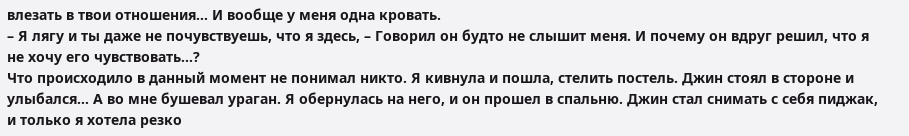влезать в твои отношения… И вообще у меня одна кровать.
– Я лягу и ты даже не почувствуешь, что я здесь, – Говорил он будто не слышит меня. И почему он вдруг решил, что я не хочу его чувствовать...?
Что происходило в данный момент не понимал никто. Я кивнула и пошла, стелить постель. Джин стоял в стороне и улыбался… А во мне бушевал ураган. Я обернулась на него, и он прошел в спальню. Джин стал снимать с себя пиджак, и только я хотела резко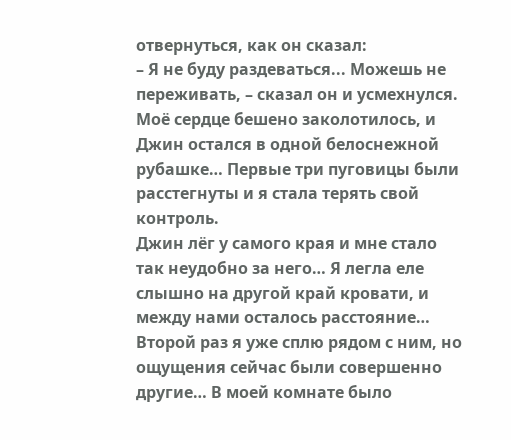отвернуться, как он сказал:
– Я не буду раздеваться... Можешь не переживать, – сказал он и усмехнулся. Моё сердце бешено заколотилось, и Джин остался в одной белоснежной рубашке… Первые три пуговицы были расстегнуты и я стала терять свой контроль.
Джин лёг у самого края и мне стало так неудобно за него… Я легла еле слышно на другой край кровати, и между нами осталось расстояние…
Второй раз я уже сплю рядом с ним, но ощущения сейчас были совершенно другие… В моей комнате было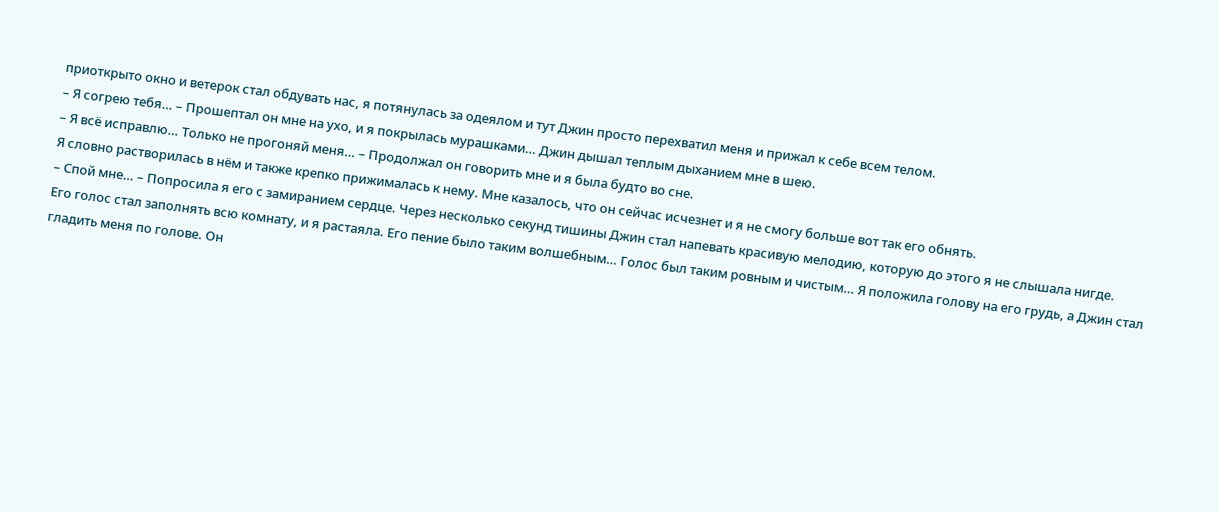приоткрыто окно и ветерок стал обдувать нас, я потянулась за одеялом и тут Джин просто перехватил меня и прижал к себе всем телом.
– Я согрею тебя… – Прошептал он мне на ухо, и я покрылась мурашками… Джин дышал теплым дыханием мне в шею.
– Я всё исправлю… Только не прогоняй меня… – Продолжал он говорить мне и я была будто во сне.
Я словно растворилась в нём и также крепко прижималась к нему. Мне казалось, что он сейчас исчезнет и я не смогу больше вот так его обнять.
– Спой мне… – Попросила я его с замиранием сердце. Через несколько секунд тишины Джин стал напевать красивую мелодию, которую до этого я не слышала нигде.
Его голос стал заполнять всю комнату, и я растаяла. Его пение было таким волшебным… Голос был таким ровным и чистым… Я положила голову на его грудь, а Джин стал гладить меня по голове. Он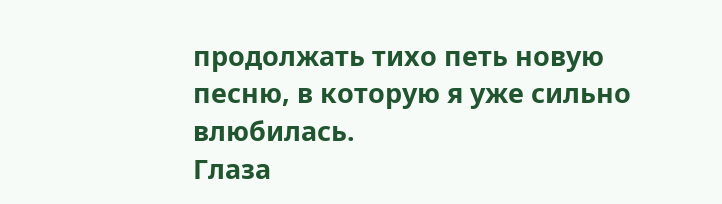продолжать тихо петь новую песню, в которую я уже сильно влюбилась.
Глаза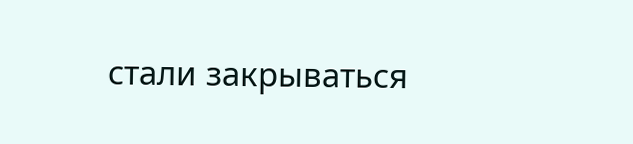стали закрываться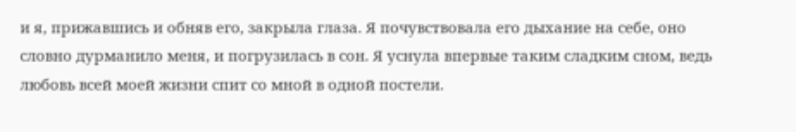и я, прижавшись и обняв его, закрыла глаза. Я почувствовала его дыхание на себе, оно словно дурманило меня, и погрузилась в сон. Я уснула впервые таким сладким сном, ведь любовь всей моей жизни спит со мной в одной постели.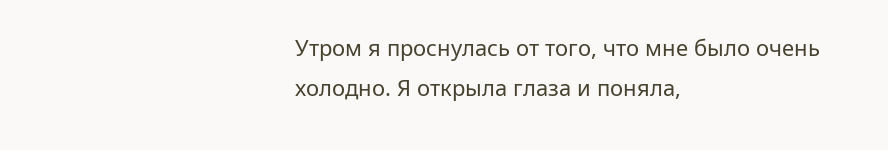Утром я проснулась от того, что мне было очень холодно. Я открыла глаза и поняла,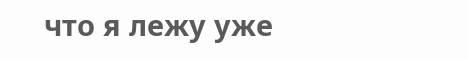что я лежу уже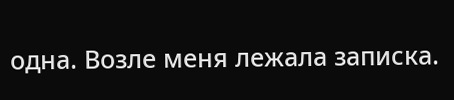одна. Возле меня лежала записка.